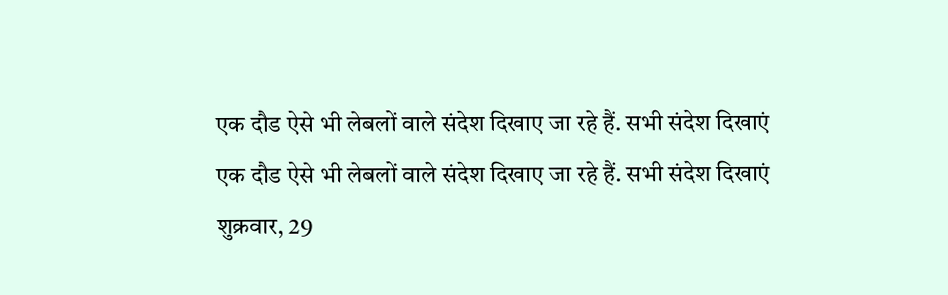एक दौड ऐसे भी लेबलों वाले संदेश दिखाए जा रहे हैं. सभी संदेश दिखाएं
एक दौड ऐसे भी लेबलों वाले संदेश दिखाए जा रहे हैं. सभी संदेश दिखाएं
शुक्रवार, 29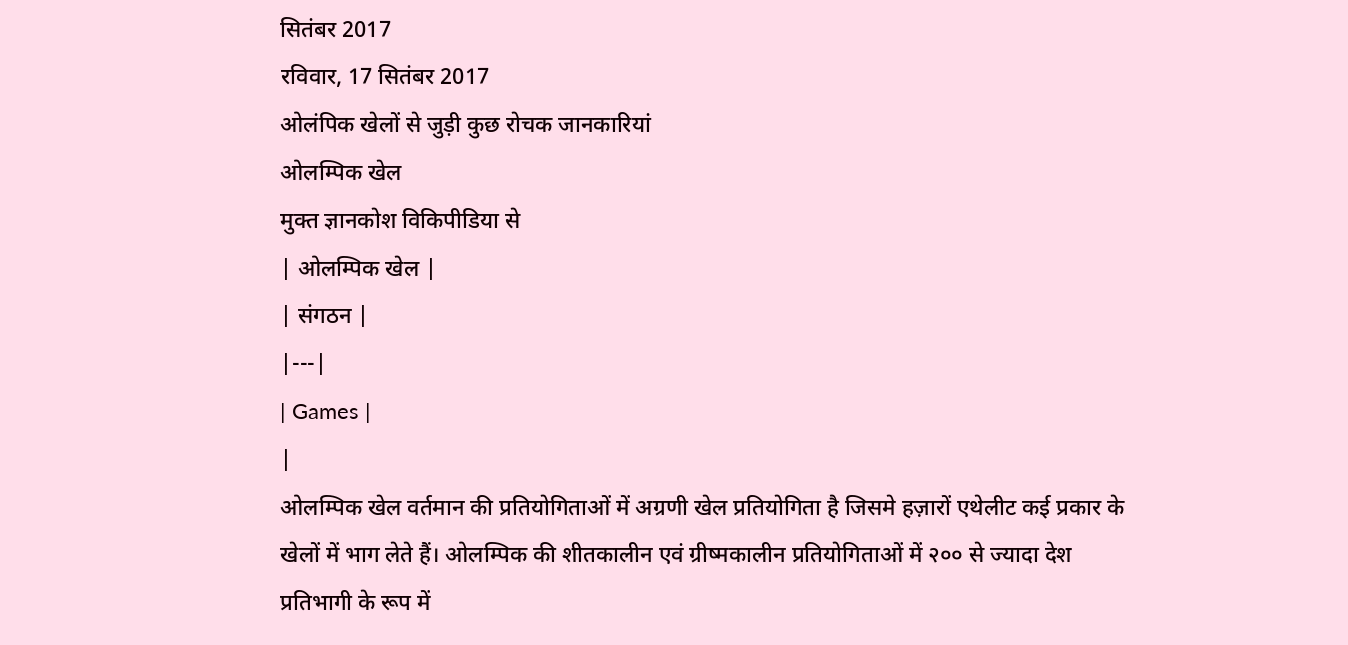सितंबर 2017
रविवार, 17 सितंबर 2017
ओलंपिक खेलों से जुड़ी कुछ रोचक जानकारियां
ओलम्पिक खेल
मुक्त ज्ञानकोश विकिपीडिया से
| ओलम्पिक खेल |
| संगठन |
|---|
| Games |
|
ओलम्पिक खेल वर्तमान की प्रतियोगिताओं में अग्रणी खेल प्रतियोगिता है जिसमे हज़ारों एथेलीट कई प्रकार के खेलों में भाग लेते हैं। ओलम्पिक की शीतकालीन एवं ग्रीष्मकालीन प्रतियोगिताओं में २०० से ज्यादा देश प्रतिभागी के रूप में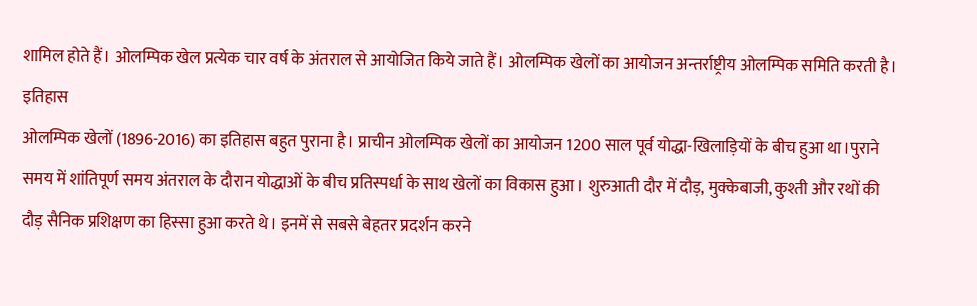शामिल होते हैं। ओलम्पिक खेल प्रत्येक चार वर्ष के अंतराल से आयोजित किये जाते हैं। ओलम्पिक खेलों का आयोजन अन्तर्राष्ट्रीय ओलम्पिक समिति करती है।
इतिहास
ओलम्पिक खेलों (1896-2016) का इतिहास बहुत पुराना है। प्राचीन ओलम्पिक खेलों का आयोजन 1200 साल पूर्व योद्धा-खिलाड़ियों के बीच हुआ था।पुराने समय में शांतिपूर्ण समय अंतराल के दौरान योद्धाओं के बीच प्रतिस्पर्धा के साथ खेलों का विकास हुआ। शुरुआती दौर में दौड़, मुक्केबाजी, कुश्ती और रथों की दौड़ सैनिक प्रशिक्षण का हिस्सा हुआ करते थे। इनमें से सबसे बेहतर प्रदर्शन करने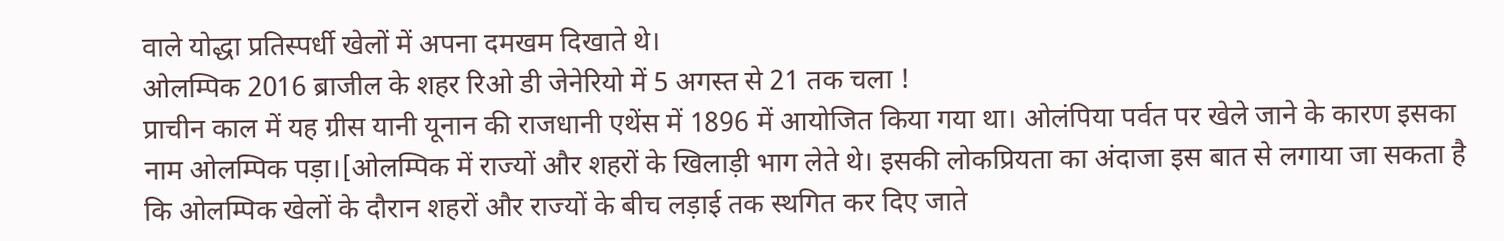वाले योद्धा प्रतिस्पर्धी खेलों में अपना दमखम दिखाते थे।
ओलम्पिक 2016 ब्राजील के शहर रिओ डी जेनेरियो में 5 अगस्त से 21 तक चला !
प्राचीन काल में यह ग्रीस यानी यूनान की राजधानी एथेंस में 1896 में आयोजित किया गया था। ओलंपिया पर्वत पर खेले जाने के कारण इसका नाम ओलम्पिक पड़ा।[ओलम्पिक में राज्यों और शहरों के खिलाड़ी भाग लेते थे। इसकी लोकप्रियता का अंदाजा इस बात से लगाया जा सकता है कि ओलम्पिक खेलों के दौरान शहरों और राज्यों के बीच लड़ाई तक स्थगित कर दिए जाते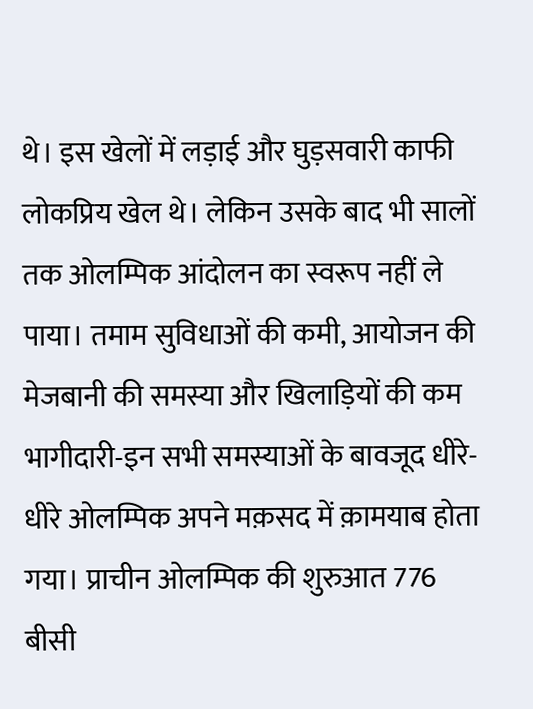थे। इस खेलों में लड़ाई और घुड़सवारी काफी लोकप्रिय खेल थे। लेकिन उसके बाद भी सालों तक ओलम्पिक आंदोलन का स्वरूप नहीं ले पाया। तमाम सुविधाओं की कमी, आयोजन की मेजबानी की समस्या और खिलाड़ियों की कम भागीदारी-इन सभी समस्याओं के बावजूद धीरे-धीरे ओलम्पिक अपने मक़सद में क़ामयाब होता गया। प्राचीन ओलम्पिक की शुरुआत 776 बीसी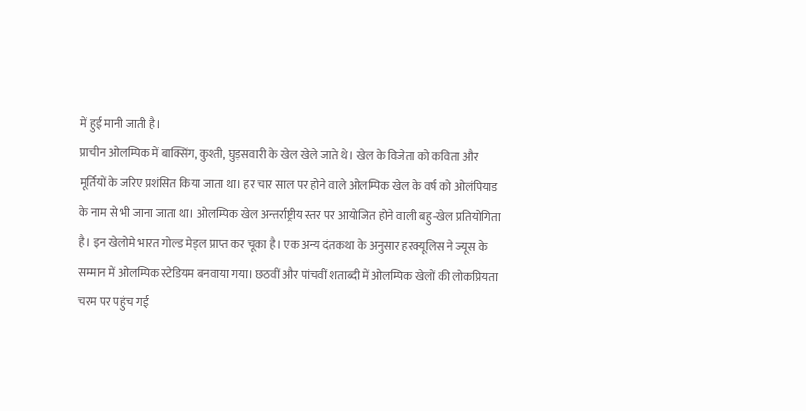में हुई मानी जाती है।
प्राचीन ओलम्पिक में बाक्सिंग, कुश्ती, घुड़सवारी के खेल खेले जाते थे। खेल के विजेता को कविता और मूर्तियों के जरिए प्रशंसित किया जाता था। हर चार साल पर होने वाले ओलम्पिक खेल के वर्ष को ओलंपियाड के नाम से भी जाना जाता था। ओलम्पिक खेल अन्तर्राष्ट्रीय स्तर पर आयोजित होने वाली बहु-खेल प्रतियोगिता है। इन खेलोमे भारत गोल्ड मेड्ल प्राप्त कर चूका है। एक अन्य दंतकथा के अनुसार हरक्यूलिस ने ज्यूस के सम्मान में ओलम्पिक स्टेडियम बनवाया गया। छठवीं और पांचवीं शताब्दी में ओलम्पिक खेलों की लोकप्रियता चरम पर पहुंच गई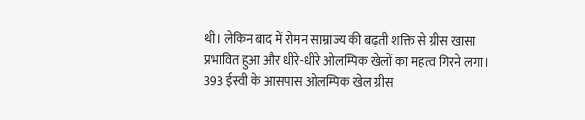थी। लेकिन बाद में रोमन साम्राज्य की बढ़ती शक्ति से ग्रीस खासा प्रभावित हुआ और धीरे-धीरे ओलम्पिक खेलों का महत्व गिरने लगा।
393 ईस्वी के आसपास ओलम्पिक खेल ग्रीस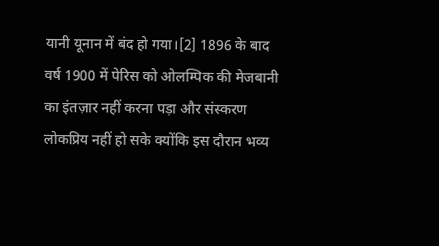यानी यूनान में बंद हो गया।[2] 1896 के बाद वर्ष 1900 में पेरिस को ओलम्पिक की मेजबानी का इंतज़ार नहीं करना पड़ा और संस्करण लोकप्रिय नहीं हो सके क्योंकि इस दौरान भव्य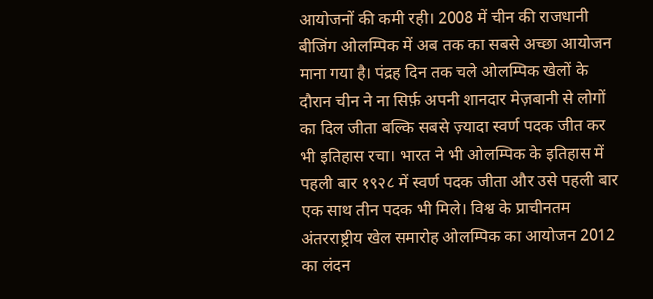आयोजनों की कमी रही। 2008 में चीन की राजधानी बीजिंग ओलम्पिक में अब तक का सबसे अच्छा आयोजन माना गया है। पंद्रह दिन तक चले ओलम्पिक खेलों के दौरान चीन ने ना सिर्फ़ अपनी शानदार मेज़बानी से लोगों का दिल जीता बल्कि सबसे ज़्यादा स्वर्ण पदक जीत कर भी इतिहास रचा। भारत ने भी ओलम्पिक के इतिहास में पहली बार १९२८ में स्वर्ण पदक जीता और उसे पहली बार एक साथ तीन पदक भी मिले। विश्व के प्राचीनतम अंतरराष्ट्रीय खेल समारोह ओलम्पिक का आयोजन 2012 का लंदन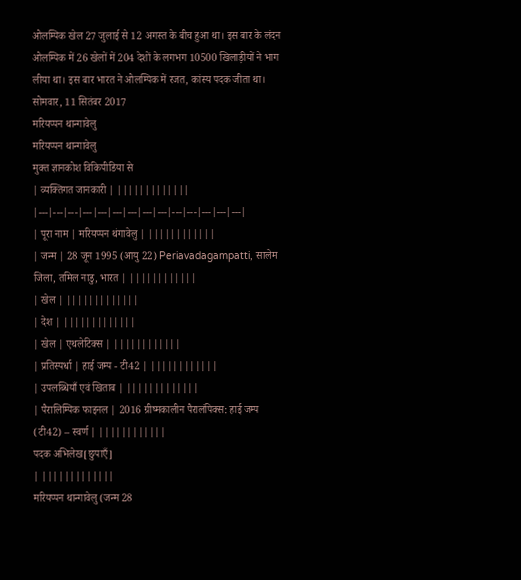ओलम्पिक खेल 27 जुलाई से 12 अगस्त के बीच हुआ था। इस बार के लंदन ओलम्पिक में 26 खेलों में 204 देशों के लगभग 10500 खिलाड़ीयों ने भाग लीया था। इस बार भारत ने ओलम्पिक में रजत, कांस्य पदक जीता था।
सोमवार, 11 सितंबर 2017
मरियप्पन थान्गावेलु
मरियप्पन थान्गावेलु
मुक्त ज्ञानकोश विकिपीडिया से
| व्यक्तिगत जानकारी | |||||||||||||
|---|---|---|---|---|---|---|---|---|---|---|---|---|---|
| पूरा नाम | मरियप्पन थंगावेलु | ||||||||||||
| जन्म | 28 जून 1995 (आयु 22) Periavadagampatti, सालेम जिला, तमिल नाडु, भारत | ||||||||||||
| खेल | |||||||||||||
| देश | |||||||||||||
| खेल | एथलेटिक्स | ||||||||||||
| प्रतिस्पर्धा | हाई जम्प - टी42 | ||||||||||||
| उपलब्धियाँ एवं खिताब | |||||||||||||
| पैरालिम्पिक फाइनल | 2016 ग्रीष्मकालीन पैरालंपिक्स: हाई जम्प (टी42) – स्वर्ण | ||||||||||||
पदक अभिलेख[छुपाएँ]
| |||||||||||||
मरियप्पन थान्गावेलु (जन्म 28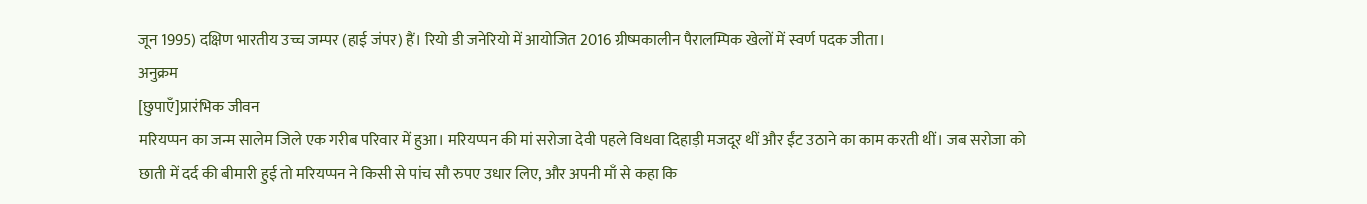जून 1995) दक्षिण भारतीय उच्च जम्पर (हाई जंपर) हैं। रियो डी जनेरियो में आयोजित 2016 ग्रीष्मकालीन पैरालम्पिक खेलों में स्वर्ण पदक जीता।
अनुक्रम
[छुपाएँ]प्रारंभिक जीवन
मरियप्पन का जन्म सालेम जिले एक गरीब परिवार में हुआ। मरियप्पन की मां सरोजा देवी पहले विधवा दिहाड़ी मजदूर थीं और ईंट उठाने का काम करती थीं। जब सरोजा को छाती में दर्द की बीमारी हुई तो मरियप्पन ने किसी से पांच सौ रुपए उधार लिए, और अपनी माँ से कहा कि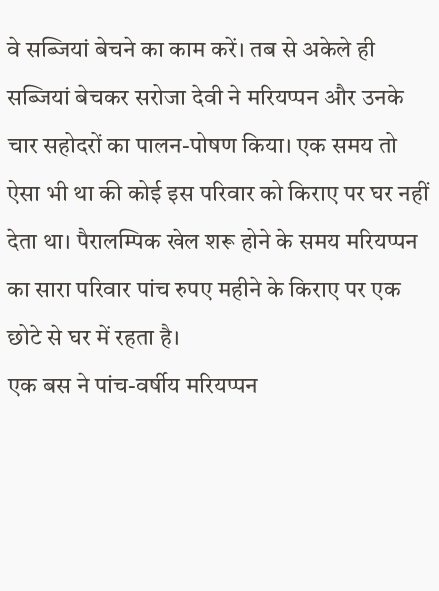वे सब्जियां बेचने का काम करें। तब से अकेले ही सब्जियां बेचकर सरोजा देवी ने मरियप्पन और उनके चार सहोदरों का पालन-पोषण किया। एक समय तो ऐसा भी था की कोई इस परिवार को किराए पर घर नहीं देता था। पैरालम्पिक खेल शरू होने के समय मरियप्पन का सारा परिवार पांच रुपए महीने के किराए पर एक छोटे से घर में रहता है।
एक बस ने पांच-वर्षीय मरियप्पन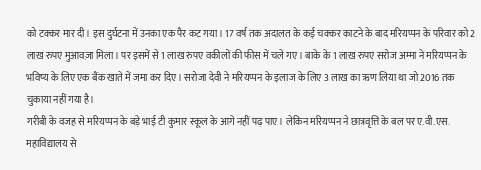को टक्कर मार दी। इस दुर्घटना में उनका एक पैर कट गया। 17 वर्ष तक अदालत के कई चक्कर काटने के बाद मरियप्पन के परिवार को 2 लाख रुपए मुआवज़ा मिला। पर इसमें से 1 लाख रुपए वकीलों की फीस में चले गए। बाके के 1 लाख रुपए सरोज अम्मा ने मरियप्पन के भविष्य के लिए एक बैंक खाते में जमा कर दिए। सरोजा देवी ने मरियप्पन के इलाज के लिए 3 लाख का ऋण लिया था जो 2016 तक चुकाया नहीं गया है।
गरीबी के वजह से मरियप्पन के बड़े भाई टी कुमार स्कूल के आगे नहीं पढ़ पाए। लेकिन मरियप्पन ने छात्रवृत्ति के बल पर ए.वी.एस. महाविद्यालय से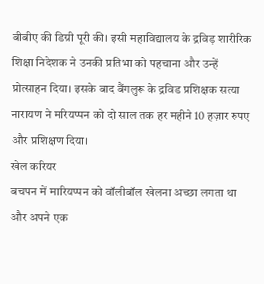बीबीए की डिग्री पूरी की। इसी महाविद्यालय के द्रविड़ शारीरिक शिक्षा निदेशक ने उनकी प्रतिभा को पहचाना और उन्हें प्रोत्साहन दिया। इसके बाद बैंगलुरू के द्रविड प्रशिक्षक सत्या नारायण ने मरियप्पन को दो साल तक हर महीने 10 हज़ार रुपए और प्रशिक्षण दिया।
खेल करियर
बचपन में मारियप्पन को वॉलीबॉल खेलना अच्छा लगता था और अपने एक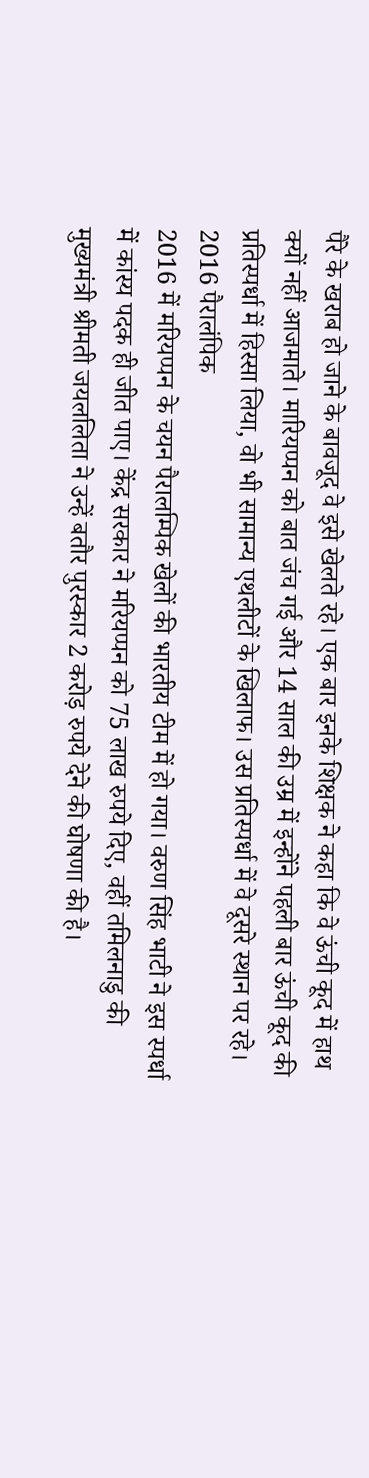पैरे के खराब हो जाने के बावजूद वे इसे खेलते रहे। एक बार इनके शिक्षक ने कहा कि वे ऊंची कूद में हाथ क्यों नहीं आजमाते। मारियप्पन को बात जंच गई और 14 साल की उम्र में इन्होंने पहली बार ऊंची कूद की प्रतिस्पर्धा में हिस्सा लिया, वो भी सामान्य एथलीटों के खिलाफ। उस प्रतिस्पर्धा में वे दूसरे स्थान पर रहे।
2016 पैरालंपिक
2016 में मरियप्पन के चयन पैरालम्पिक खेलों की भारतीय टीम में हो गया। वरुण सिंह भाटी ने इस स्पर्धा में कांस्य पदक ही जीत पाए। केंद्र सरकार ने मरियप्पन को 75 लाख रुपये दिए, वहीं तमिलनाडु की मुख्यमंत्री श्रीमती जयललिता ने उन्हें बतौर पुरस्कार 2 करोड़ रुपये देने की घोषणा की है।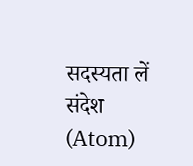सदस्यता लें
संदेश (Atom)